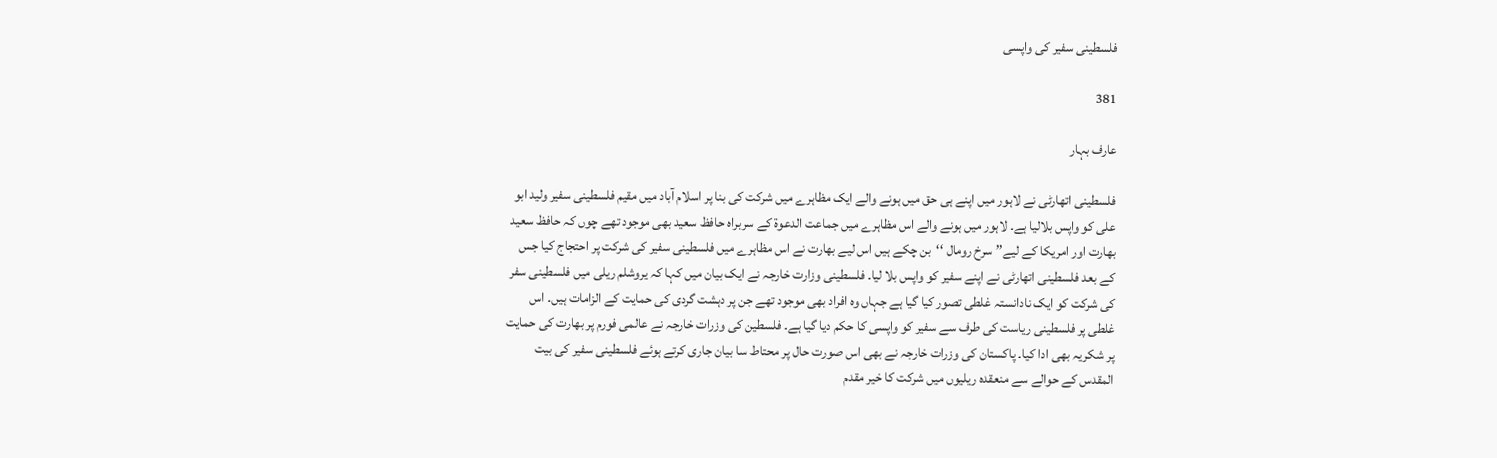فلسطینی سفیر کی واپسی

381

عارف بہار

فلسطینی اتھارٹی نے لاہور میں اپنے ہی حق میں ہونے والے ایک مظاہرے میں شرکت کی بنا پر اسلام آباد میں مقیم فلسطینی سفیر ولید ابو علی کو واپس بلالیا ہے۔ لاہور میں ہونے والے اس مظاہرے میں جماعت الدعوۃ کے سربراہ حافظ سعید بھی موجود تھے چوں کہ حافظ سعید بھارت اور امریکا کے لیے’’ سرخ رومال ‘‘بن چکے ہیں اس لیے بھارت نے اس مظاہرے میں فلسطینی سفیر کی شرکت پر احتجاج کیا جس کے بعد فلسطینی اتھارٹی نے اپنے سفیر کو واپس بلا لیا۔ فلسطینی وزارت خارجہ نے ایک بیان میں کہا کہ یروشلم ریلی میں فلسطینی سفر کی شرکت کو ایک نادانستہ غلطی تصور کیا گیا ہے جہاں وہ افراد بھی موجود تھے جن پر دہشت گردی کی حمایت کے الزامات ہیں۔ اس غلطی پر فلسطینی ریاست کی طرف سے سفیر کو واپسی کا حکم دیا گیا ہے۔ فلسطین کی وزرات خارجہ نے عالمی فورم پر بھارت کی حمایت پر شکریہ بھی ادا کیا۔ پاکستان کی وزرات خارجہ نے بھی اس صورت حال پر محتاط سا بیان جاری کرتے ہوئے فلسطینی سفیر کی بیت المقدس کے حوالے سے منعقدہ ریلیوں میں شرکت کا خیر مقدم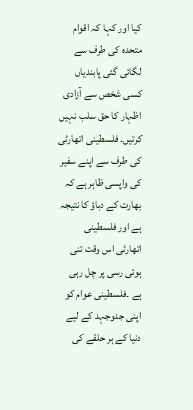کیا اور کہا کہ اقوام متحدہ کی طرف سے لگائی گئی پابندیاں کسی شخص سے آزادی اظہار کا حق سلب نہیں کرتیں۔ فلسطینی اتھارٹی کی طرف سے اپنے سفیر کی واپسی ظاہر ہے کہ بھارت کے دباؤ کا نتیجہ ہے اور فلسطینی اتھارٹی اس وقت تنی ہوئی رسی پر چل رہی ہے ۔فلسطینی عوام کو اپنی جدوجہد کے لیے دنیا کے ہر حلقے کی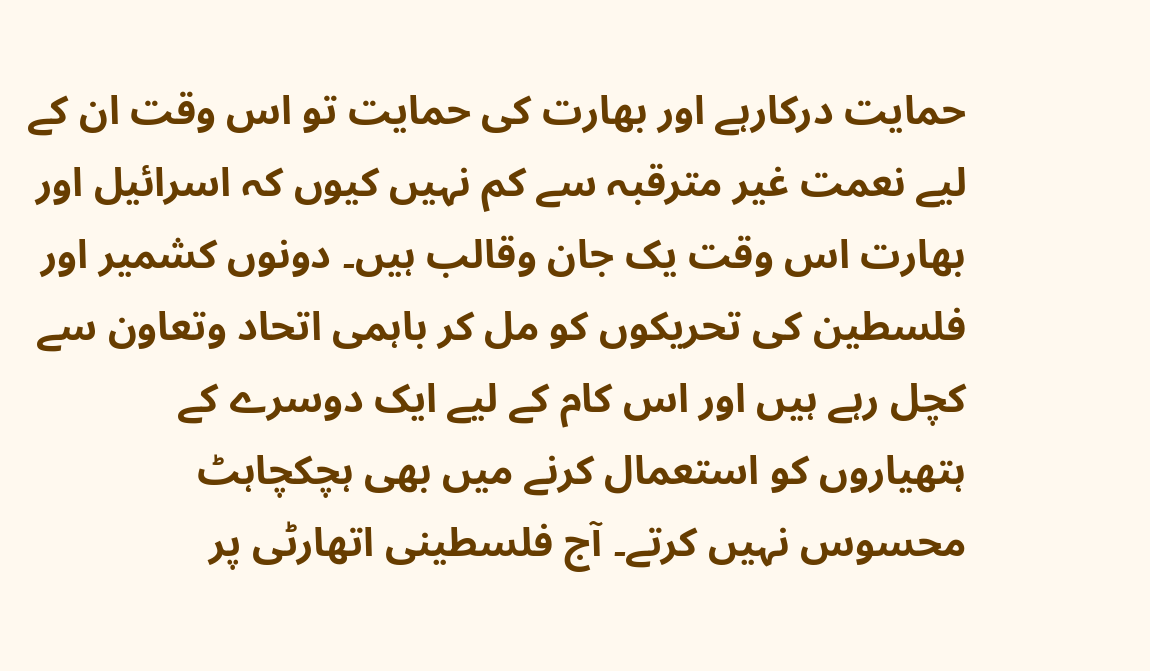حمایت درکارہے اور بھارت کی حمایت تو اس وقت ان کے لیے نعمت غیر مترقبہ سے کم نہیں کیوں کہ اسرائیل اور بھارت اس وقت یک جان وقالب ہیں۔ دونوں کشمیر اور فلسطین کی تحریکوں کو مل کر باہمی اتحاد وتعاون سے کچل رہے ہیں اور اس کام کے لیے ایک دوسرے کے ہتھیاروں کو استعمال کرنے میں بھی ہچکچاہٹ محسوس نہیں کرتے۔ آج فلسطینی اتھارٹی پر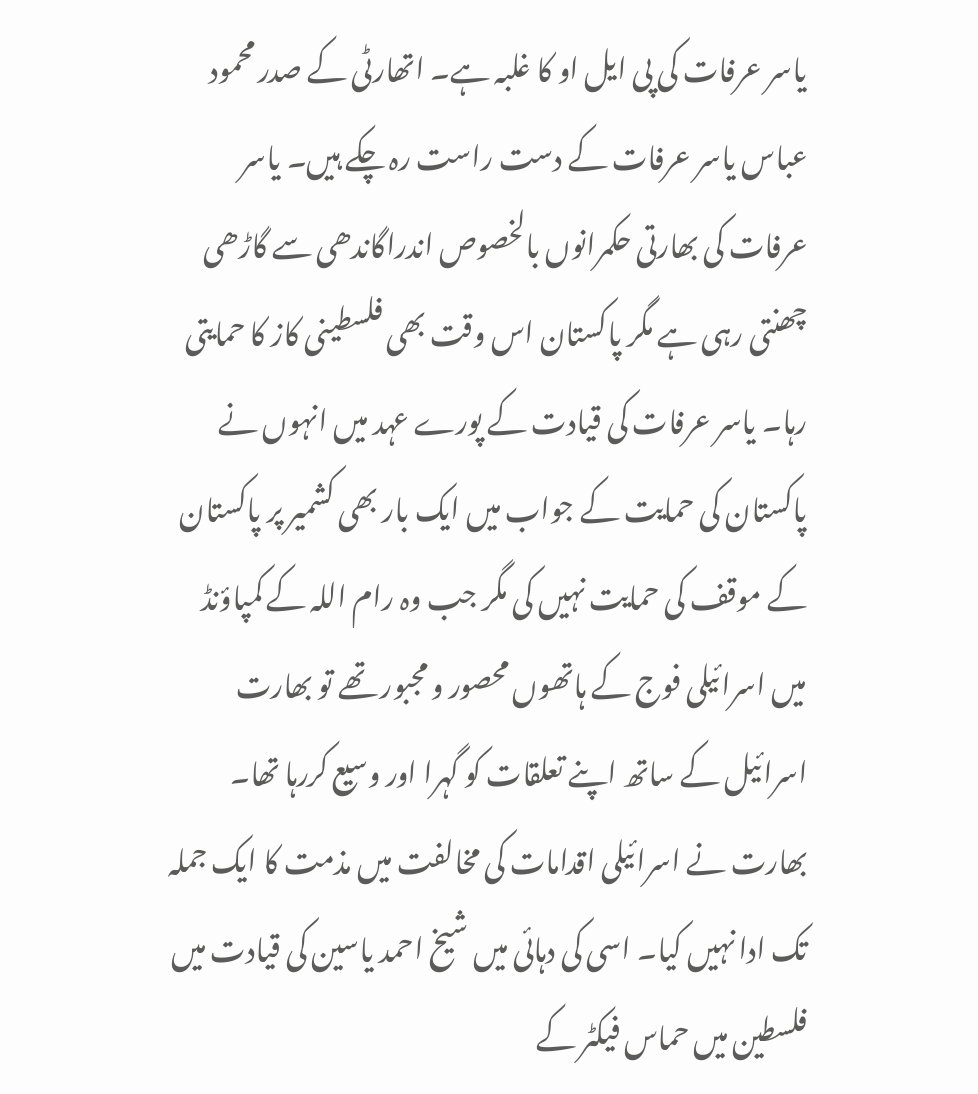یاسر عرفات کی پی ایل او کا غلبہ ہے۔ اتھارٹی کے صدر محمود عباس یاسر عرفات کے دست راست رہ چکے ہیں۔ یاسر عرفات کی بھارتی حکمرانوں بالخصوص اندراگاندھی سے گاڑھی چھنتی رہی ہے مگر پاکستان اس وقت بھی فلسطینی کاز کا حمایتی رہا۔ یاسر عرفات کی قیادت کے پورے عہد میں انہوں نے پاکستان کی حمایت کے جواب میں ایک بار بھی کشمیر پر پاکستان کے موقف کی حمایت نہیں کی مگر جب وہ رام اللہ کے کمپاؤنڈ میں اسرائیلی فوج کے ہاتھوں محصور و مجبور تھے تو بھارت اسرائیل کے ساتھ اپنے تعلقات کو گہرا اور وسیع کررہا تھا۔ بھارت نے اسرائیلی اقدامات کی مخالفت میں مذمت کا ایک جملہ تک ادا نہیں کیا۔ اسی کی دہائی میں شیخ احمد یاسین کی قیادت میں فلسطین میں حماس فیکٹر کے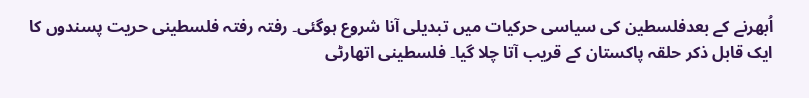اُبھرنے کے بعدفلسطین کی سیاسی حرکیات میں تبدیلی آنا شروع ہوگئی۔ رفتہ رفتہ فلسطینی حریت پسندوں کا ایک قابل ذکر حلقہ پاکستان کے قریب آتا چلا گیا۔ فلسطینی اتھارٹی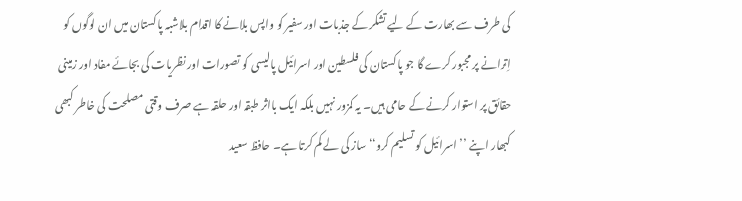کی طرف سے بھارت کے لیے تشکر کے جذبات اور سفیر کو واپس بلانے کا اقدام بلاشبہ پاکستان میں ان لوگوں کو اِترانے پر مجبور کرے گا جو پاکستان کی فلسطین اور اسرائیل پالیسی کو تصورات اور نظریات کی بجائے مفاد اور زمینی حقائق پر استوار کرنے کے حامی ہیں۔ یہ کمزور نہیں بلکہ ایک بااثر طبقہ اور حلقہ ہے صرف وقتی مصلحت کی خاطر کبھی کبھار اپنے ’’اسرائیل کو تسلیم کرو‘‘ ساز کی لے کم کرتا ہے۔ حافظ سعید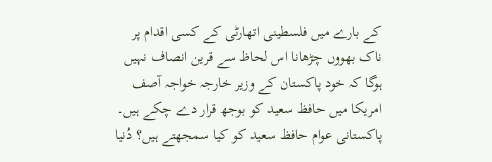کے بارے میں فلسطینی اتھارٹی کے کسی اقدام پر ناک بھووں چڑھانا اس لحاظ سے قرین انصاف نہیں ہوگا کہ خود پاکستان کے وزیر خارجہ خواجہ آصف امریکا میں حافظ سعید کو بوجھ قرار دے چکے ہیں۔ پاکستانی عوام حافظ سعید کو کیا سمجھتے ہیں؟ دُنیا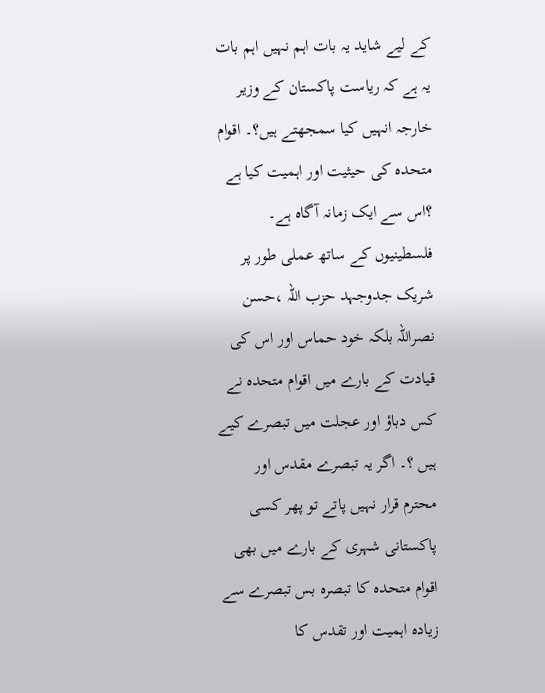کے لیے شاید یہ بات اہم نہیں اہم بات یہ ہے کہ ریاست پاکستان کے وزیر خارجہ انہیں کیا سمجھتے ہیں؟۔ اقوام متحدہ کی حیثیت اور اہمیت کیا ہے ؟اس سے ایک زمانہ آگاہ ہے۔ فلسطینیوں کے ساتھ عملی طور پر شریک جدوجہد حزب اللہ ،حسن نصراللہ بلکہ خود حماس اور اس کی قیادت کے بارے میں اقوام متحدہ نے کس دباؤ اور عجلت میں تبصرے کیے ہیں ؟۔ اگر یہ تبصرے مقدس اور محترم قرار نہیں پاتے تو پھر کسی پاکستانی شہری کے بارے میں بھی اقوام متحدہ کا تبصرہ بس تبصرے سے زیادہ اہمیت اور تقدس کا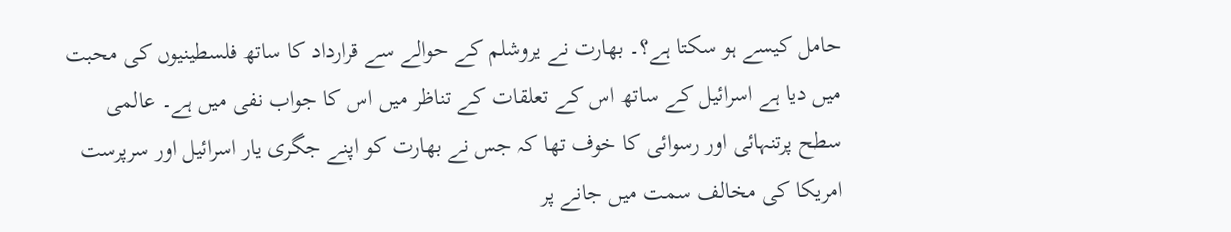حامل کیسے ہو سکتا ہے؟۔ بھارت نے یروشلم کے حوالے سے قرارداد کا ساتھ فلسطینیوں کی محبت میں دیا ہے اسرائیل کے ساتھ اس کے تعلقات کے تناظر میں اس کا جواب نفی میں ہے۔ عالمی سطح پرتنہائی اور رسوائی کا خوف تھا کہ جس نے بھارت کو اپنے جگری یار اسرائیل اور سرپرست امریکا کی مخالف سمت میں جانے پر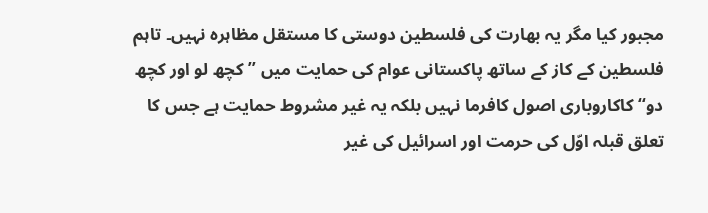مجبور کیا مگر یہ بھارت کی فلسطین دوستی کا مستقل مظاہرہ نہیں۔ تاہم فلسطین کے کاز کے ساتھ پاکستانی عوام کی حمایت میں ’’کچھ لو اور کچھ دو‘‘ کاکاروباری اصول کافرما نہیں بلکہ یہ غیر مشروط حمایت ہے جس کا تعلق قبلہ اوّل کی حرمت اور اسرائیل کی غیر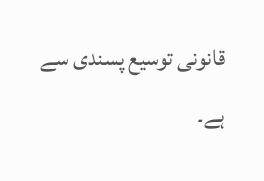قانونی توسیع پسندی سے ہے۔